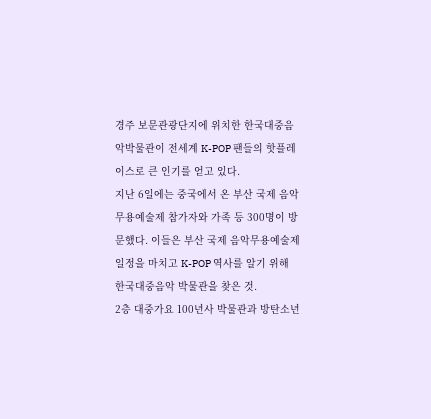경주 보문관광단지에 위치한 한국대중음악박물관이 전세계 K-POP 팬들의 핫플레이스로 큰 인기를 얻고 있다.
지난 6일에는 중국에서 온 부산 국제 음악무용예술제 참가자와 가족 등 300명이 방문했다. 이들은 부산 국제 음악무용예술제 일정을 마치고 K-POP 역사를 알기 위해 한국대중음악 박물관을 찾은 것.
2층 대중가요 100년사 박물관과 방탄소년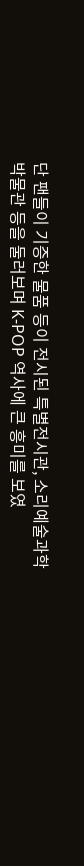단 팬들이 기증한 물품 등이 전시된 특별전시관, 소리예술과학박물관 등을 둘러보며 K-POP 역사에 큰 흥미를 보였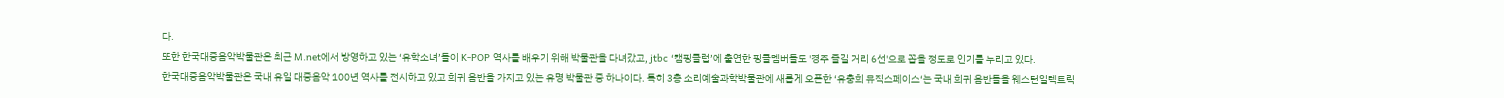다.
또한 한국대중음악박물관은 최근 M.net에서 방영하고 있는 ‘유학소녀’들이 K-POP 역사를 배우기 위해 박물관을 다녀갔고, jtbc ‘캠핑클럽’에 출연한 핑클멤버들도 '경주 즐길 거리 6선'으로 꼽을 정도로 인기를 누리고 있다.
한국대중음악박물관은 국내 유일 대중음악 100년 역사를 전시하고 있고 희귀 음반을 가지고 있는 유명 박물관 중 하나이다. 특히 3층 소리예술과학박물관에 새롭게 오픈한 ‘유충희 뮤직스페이스‘는 국내 희귀 음반들을 웨스턴일렉트릭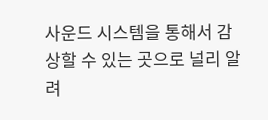사운드 시스템을 통해서 감상할 수 있는 곳으로 널리 알려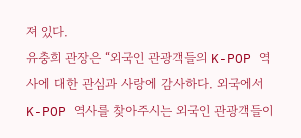져 있다.
유충희 관장은 “외국인 관광객들의 K-POP 역사에 대한 관심과 사랑에 감사하다. 외국에서 K-POP 역사를 찾아주시는 외국인 관광객들이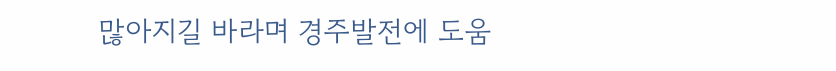많아지길 바라며 경주발전에 도움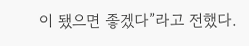이 됐으면 좋겠다”라고 전했다.